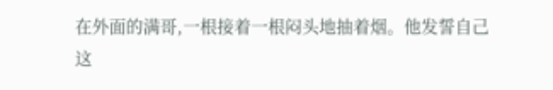在外面的满哥,一根接着一根闷头地抽着烟。他发誓自己这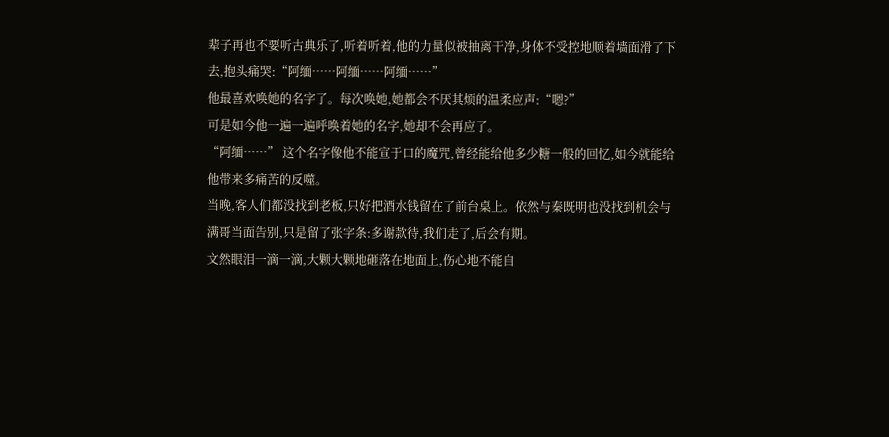辈子再也不要听古典乐了,听着听着,他的力量似被抽离干净,身体不受控地顺着墙面滑了下去,抱头痛哭:“阿缅……阿缅……阿缅……”
他最喜欢唤她的名字了。每次唤她,她都会不厌其烦的温柔应声:“嗯?”
可是如今他一遍一遍呼唤着她的名字,她却不会再应了。
“阿缅……” 这个名字像他不能宣于口的魔咒,曾经能给他多少糖一般的回忆,如今就能给他带来多痛苦的反噬。
当晚,客人们都没找到老板,只好把酒水钱留在了前台桌上。依然与秦既明也没找到机会与满哥当面告别,只是留了张字条:多谢款待,我们走了,后会有期。
文然眼泪一滴一滴,大颗大颗地砸落在地面上,伤心地不能自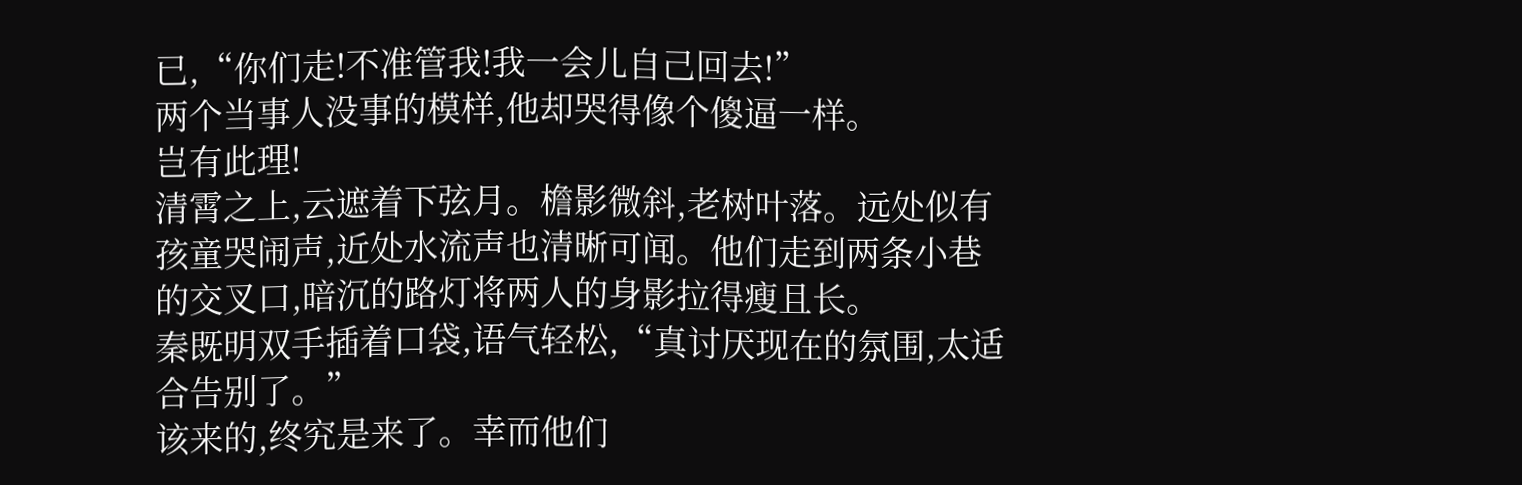已,“你们走!不准管我!我一会儿自己回去!”
两个当事人没事的模样,他却哭得像个傻逼一样。
岂有此理!
清霄之上,云遮着下弦月。檐影微斜,老树叶落。远处似有孩童哭闹声,近处水流声也清晰可闻。他们走到两条小巷的交叉口,暗沉的路灯将两人的身影拉得瘦且长。
秦既明双手插着口袋,语气轻松,“真讨厌现在的氛围,太适合告别了。”
该来的,终究是来了。幸而他们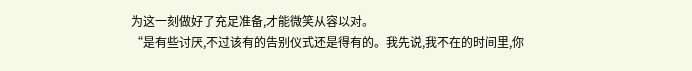为这一刻做好了充足准备,才能微笑从容以对。
“是有些讨厌,不过该有的告别仪式还是得有的。我先说,我不在的时间里,你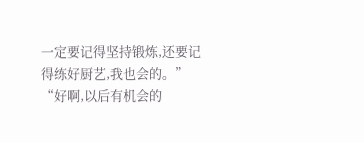一定要记得坚持锻炼,还要记得练好厨艺,我也会的。”
“好啊,以后有机会的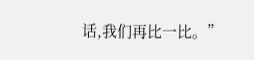话,我们再比一比。”